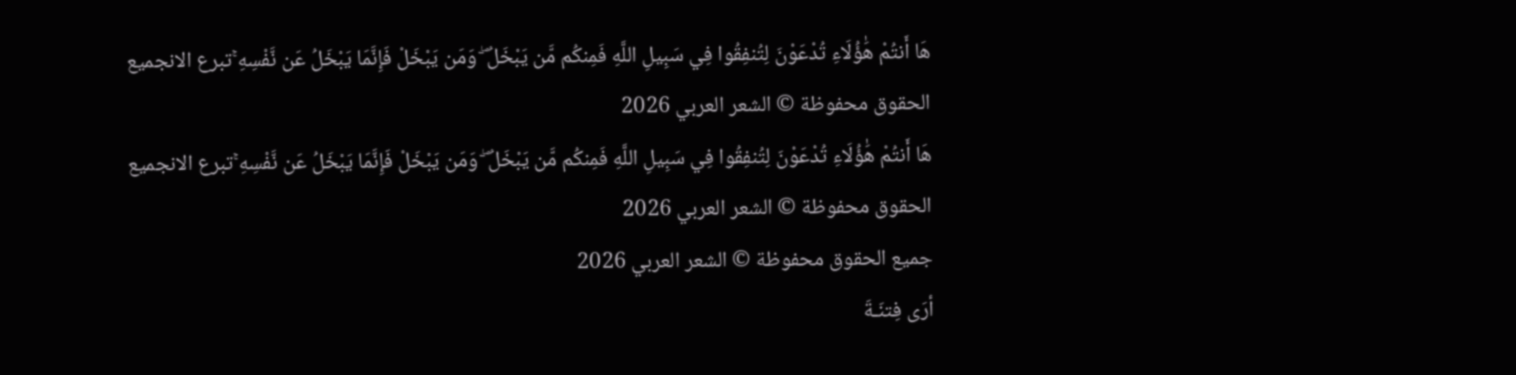هَا أَنتُمْ هَٰؤُلَاءِ تُدْعَوْنَ لِتُنفِقُوا فِي سَبِيلِ اللَّهِ فَمِنكُم مَّن يَبْخَلُ ۖ وَمَن يَبْخَلْ فَإِنَّمَا يَبْخَلُ عَن نَّفْسِهِ ۚتبرع الانجميع الحقوق محفوظة © الشعر العربي 2026
هَا أَنتُمْ هَٰؤُلَاءِ تُدْعَوْنَ لِتُنفِقُوا فِي سَبِيلِ اللَّهِ فَمِنكُم مَّن يَبْخَلُ ۖ وَمَن يَبْخَلْ فَإِنَّمَا يَبْخَلُ عَن نَّفْسِهِ ۚتبرع الانجميع الحقوق محفوظة © الشعر العربي 2026
جميع الحقوق محفوظة © الشعر العربي 2026
أرَى فِتنَـةَ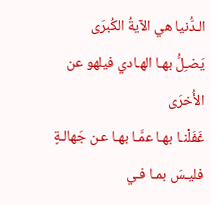الـدُّنيا هي الآيةُ الكُبرَى
يَضـِلُّ بهـا الهـادي فيلهو عن الأُخرَى
غَفَلْنـا بهـا عمَّـا بهـا عـن جَهالـةٍ
فليـسَ بمـا فـي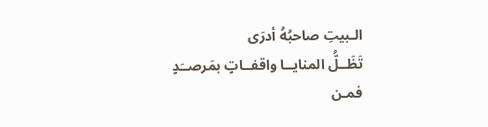الـبيتِ صاحبُهُ أدرَى
تَظَــلُّ المنايــا واقفــاتٍ بمَرصــَدٍ
فمـن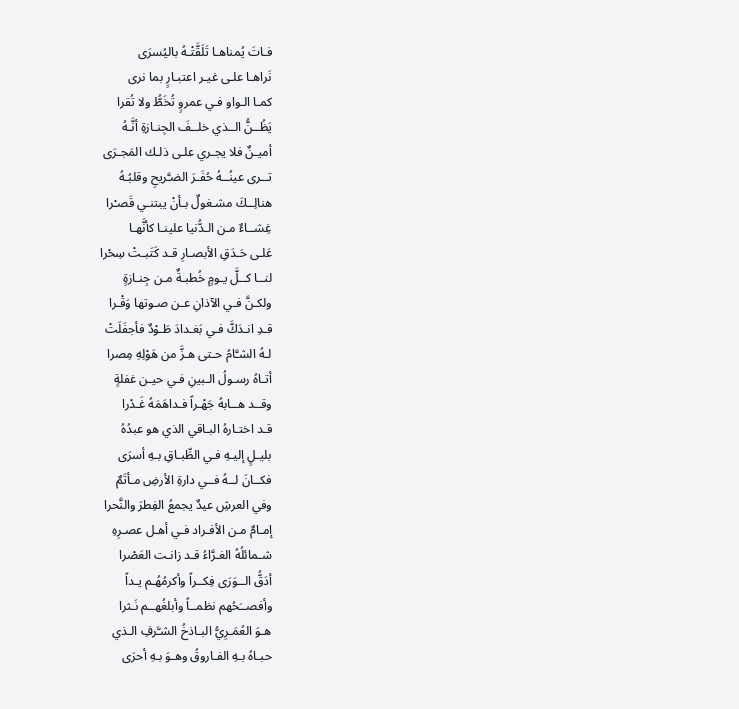فـاتَ يُمناهـا تَلَقَّتْـهُ باليُسرَى
نَراهـا علـى غيـر اعتبـارٍ بما نرى
كمـا الـواو فـي عمروٍ تُخَطُّ ولا تُقرا
يَظُــنُّ الــذي خلــفَ الجِنـازةِ أنَّـهُ
أميـنٌ فلا يجـري علـى ذلـك المَجـرَى
تــرى عينُــهُ حُفَـرَ الضـَّريحِ وقلبُـهُ
هنالِــكَ مشـغولٌ بـأنْ يبتنـي قَصـْرا
غِشــاءٌ مـن الـدُّنيا علينـا كأنَّهـا
عَلـى حَـدَقِ الأبصـارِ قـد كَتَبـتْ سِحْرا
لنــا كــلَّ يـومٍ خُطبـةٌ مـن جِنـازةٍ
ولكـنَّ فـي الآذانِ عـن صـوتها وَقْـرا
قـدِ انـدَكَّ فـي بَغـدادَ طَـوْدٌ فأجفَلَتْ
لـهُ الشـَّامُ حـتى هـزَّ من هَوْلِهِ مِصرا
أتـاهُ رسـولُ الـبينِ فـي حيـن غفلةٍ
وقــد هــابهُ جَهْـراً فـداهَمَهُ غَـدْرا
قـد اختـارهُ البـاقي الذي هو عبدُهُ
بليـلٍ إليـهِ فـي الطِّبـاقِ بـهِ أسرَى
فكــانَ لــهُ فــي دارةِ الأرضِ مـأتَمٌ
وفي العرشِ عيدٌ يجمعُ الفِطرَ والنَّحرا
إمـامٌ مـن الأفـراد فـي أهـل عصـرِهِ
شـمائلُهُ الغـرَّاءُ قـد زانـت العَصْرا
أدَقُّ الــوَرَى فِكــراً وأكرمُهُـم يـداً
وأفصــَحُهم نظمــاً وأبلغُهــم نَـثرا
هـوَ العُمَـرِيُّ البـاذخُ الشـَّرفِ الـذي
حبـاهُ بـهِ الفـاروقُ وهـوَ بـهِ أحرَى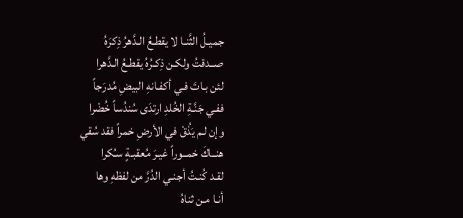جميـلُ الثَّنـا لا يقطـعُ الـدَّهرُ ذِكرَهُ
صــدقتُ ولكـن ذِكـرُهُ يقطـعُ الـدَّهرا
لئن بـاتَ فـي أكفـانهِ البيضِ مُدرَجاً
ففـي جَنَّـةِ الخُلدِ ارتدَى سُندُساً خُضْرا
وإن لـم يَذُقْ في الأرضِ خمراً فقد سُقي
هنــاكَ خمــوراً غيـرَ مُعقبـةٍ سـُكرا
لقـد كُنـتُ أجنـي الدُرَّ من لفظهِ وها
أنـا مـن ثناهُ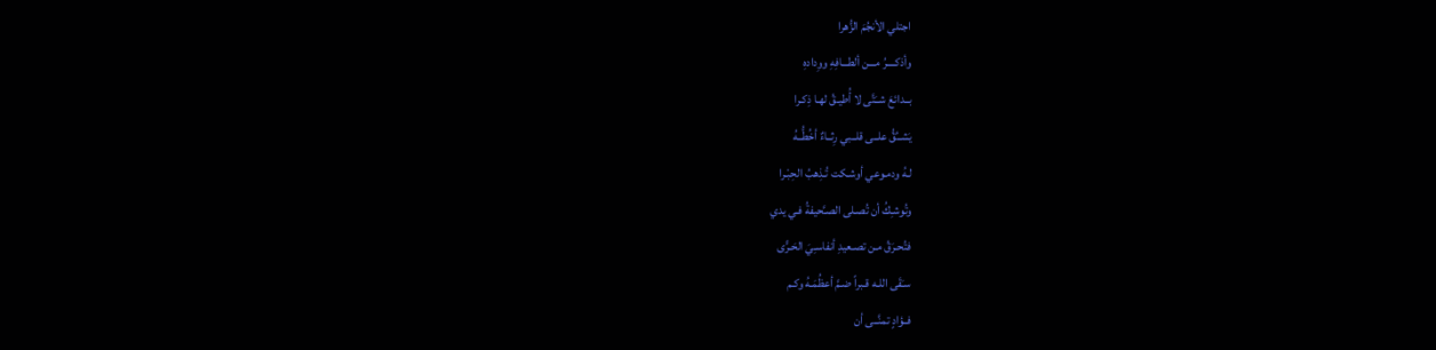اجتلي الأنجُمَ الزُّهرا
وأذكــــرُ مـــن ألطـــافِهِ ووِدادهِ
بــدائعَ شــَتَّى لا أُطيـقُ لهـا ذِكـرا
يَشــُقُّ علــى قلــبي رِثــاءٌ أخُطُّــهُ
لـهُ ودمـوعي أوشـكت تُـذِهبُ الحِبْـرا
وتُوشـِكُ أن تُصـلى الصـَّحيفةُ فـي يدي
فتُحـرَقُ مـن تصـعيدِ أنفاسـِيَ الحَـرًّى
سـَقَى اللـه قـبراً ضـمَّ أعظُمَـهُ وكـم
فــؤادٍ تمنَّــى أن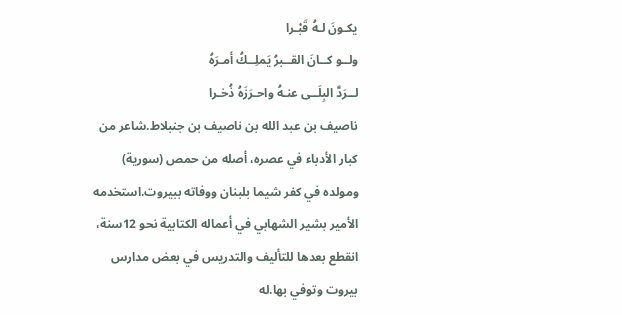يكـونَ لـهُ قَبْـرا
ولــو كــانَ القــبرُ يَملِــكُ أمـرَهُ
لــرَدَّ البِلَــى عنـهُ واحـرَزَهُ ذُخـرا
ناصيف بن عبد الله بن ناصيف بن جنبلاط.شاعر من كبار الأدباء في عصره، أصله من حمص (سورية) ومولده في كفر شيما بلبنان ووفاته ببيروت.استخدمه الأمير بشير الشهابي في أعماله الكتابية نحو 12سنة، انقطع بعدها للتأليف والتدريس في بعض مدارس بيروت وتوفي بها.له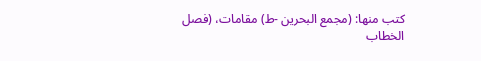كتب منها: (مجمع البحرين -ط) مقامات، (فصل الخطاب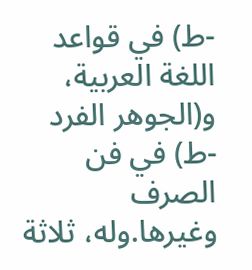-ط) في قواعد اللغة العربية، و(الجوهر الفرد -ط) في فن الصرف وغيرها.وله، ثلاثة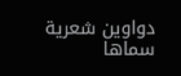دواوين شعرية سماها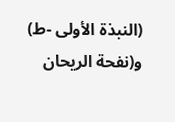(النبذة الأولى -ط) و(نفحة الريحان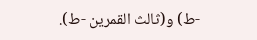-ط) و(ثالث القمرين -ط).